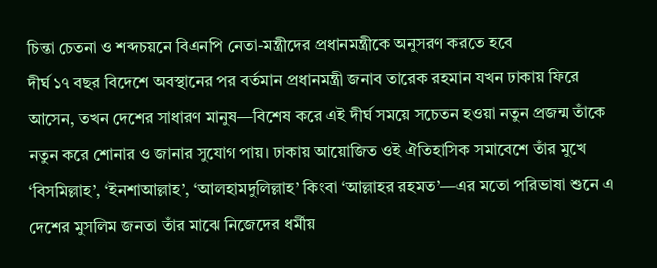চিন্তা চেতনা ও শব্দচয়নে বিএনপি নেতা-মন্ত্রীদের প্রধানমন্ত্রীকে অনুসরণ করতে হবে
দীর্ঘ ১৭ বছর বিদেশে অবস্থানের পর বর্তমান প্রধানমন্ত্রী জনাব তারেক রহমান যখন ঢাকায় ফিরে আসেন, তখন দেশের সাধারণ মানুষ—বিশেষ করে এই দীর্ঘ সময়ে সচেতন হওয়া নতুন প্রজন্ম তাঁকে নতুন করে শোনার ও জানার সুযোগ পায়। ঢাকায় আয়োজিত ওই ঐতিহাসিক সমাবেশে তাঁর মুখে ‘বিসমিল্লাহ’, ‘ইনশাআল্লাহ’, ‘আলহামদুলিল্লাহ’ কিংবা ‘আল্লাহর রহমত’—এর মতো পরিভাষা শুনে এ দেশের মুসলিম জনতা তাঁর মাঝে নিজেদের ধর্মীয়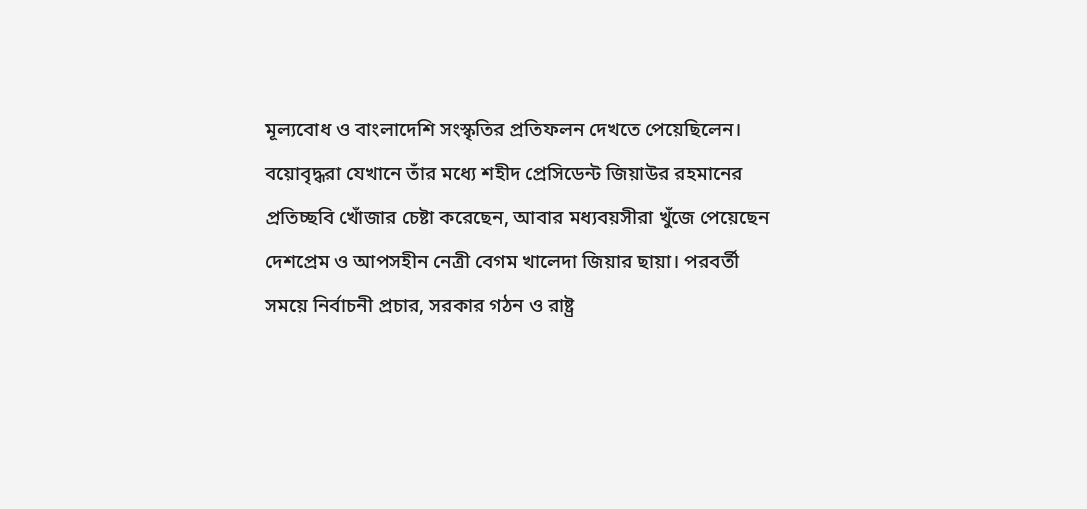মূল্যবোধ ও বাংলাদেশি সংস্কৃতির প্রতিফলন দেখতে পেয়েছিলেন।
বয়োবৃদ্ধরা যেখানে তাঁর মধ্যে শহীদ প্রেসিডেন্ট জিয়াউর রহমানের প্রতিচ্ছবি খোঁজার চেষ্টা করেছেন, আবার মধ্যবয়সীরা খুঁজে পেয়েছেন দেশপ্রেম ও আপসহীন নেত্রী বেগম খালেদা জিয়ার ছায়া। পরবর্তী সময়ে নির্বাচনী প্রচার, সরকার গঠন ও রাষ্ট্র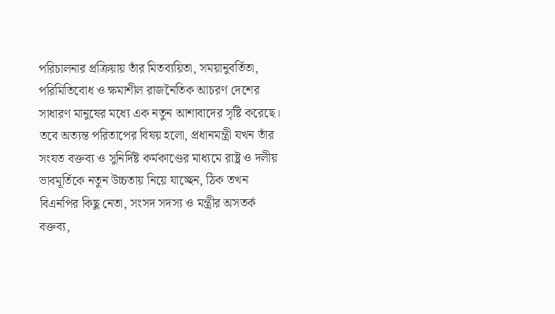পরিচালনার প্রক্রিয়ায় তাঁর মিতব্যয়িতা, সময়ানুবর্তিতা, পরিমিতিবোধ ও ক্ষমাশীল রাজনৈতিক আচরণ দেশের সাধারণ মানুষের মধ্যে এক নতুন আশাবাদের সৃষ্টি করেছে।
তবে অত্যন্ত পরিতাপের বিষয় হলো, প্রধানমন্ত্রী যখন তাঁর সংযত বক্তব্য ও সুনির্দিষ্ট কর্মকাণ্ডের মাধ্যমে রাষ্ট্র ও দলীয় ভাবমূর্তিকে নতুন উচ্চতায় নিয়ে যাচ্ছেন, ঠিক তখন বিএনপির কিছু নেতা, সংসদ সদস্য ও মন্ত্রীর অসতর্ক বক্তব্য,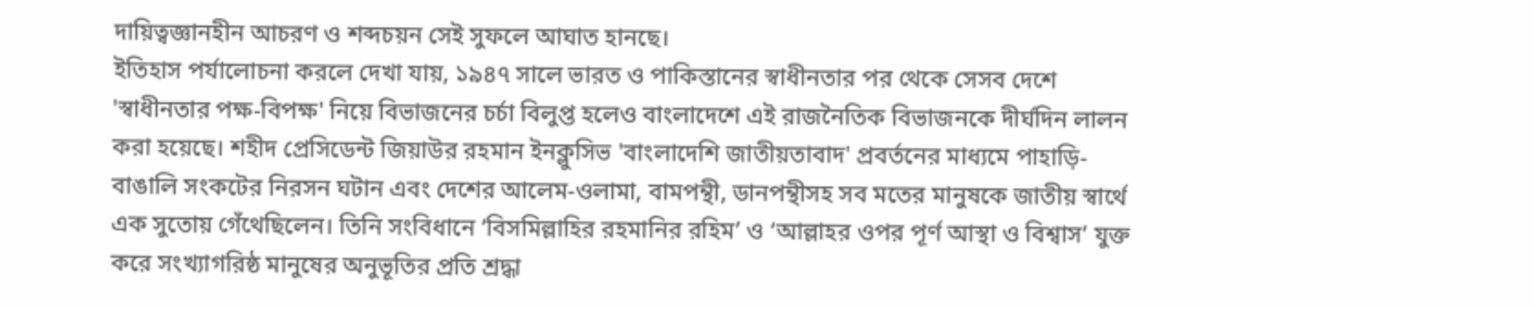দায়িত্বজ্ঞানহীন আচরণ ও শব্দচয়ন সেই সুফলে আঘাত হানছে।
ইতিহাস পর্যালোচনা করলে দেখা যায়, ১৯৪৭ সালে ভারত ও পাকিস্তানের স্বাধীনতার পর থেকে সেসব দেশে 'স্বাধীনতার পক্ষ-বিপক্ষ' নিয়ে বিভাজনের চর্চা বিলুপ্ত হলেও বাংলাদেশে এই রাজনৈতিক বিভাজনকে দীর্ঘদিন লালন করা হয়েছে। শহীদ প্রেসিডেন্ট জিয়াউর রহমান ইনক্লুসিভ 'বাংলাদেশি জাতীয়তাবাদ' প্রবর্তনের মাধ্যমে পাহাড়ি-বাঙালি সংকটের নিরসন ঘটান এবং দেশের আলেম-ওলামা, বামপন্থী, ডানপন্থীসহ সব মতের মানুষকে জাতীয় স্বার্থে এক সুতোয় গেঁথেছিলেন। তিনি সংবিধানে ‘বিসমিল্লাহির রহমানির রহিম’ ও ‘আল্লাহর ওপর পূর্ণ আস্থা ও বিশ্বাস’ যুক্ত করে সংখ্যাগরিষ্ঠ মানুষের অনুভূতির প্রতি শ্রদ্ধা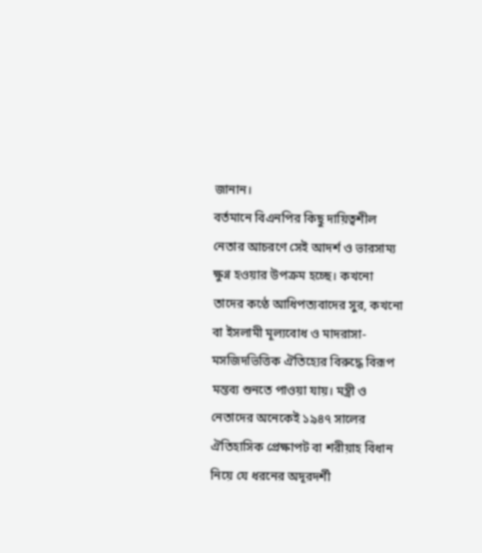জানান।
বর্তমানে বিএনপির কিছু দায়িত্বশীল নেতার আচরণে সেই আদর্শ ও ভারসাম্য ক্ষুণ্ন হওয়ার উপক্রম হচ্ছে। কখনো তাদের কণ্ঠে আধিপত্যবাদের সুর, কখনো বা ইসলামী মূল্যবোধ ও মাদরাসা-মসজিদভিত্তিক ঐতিহ্যের বিরুদ্ধে বিরূপ মন্তব্য শুনতে পাওয়া যায়। মন্ত্রী ও নেতাদের অনেকেই ১৯৪৭ সালের ঐতিহাসিক প্রেক্ষাপট বা শরীয়াহ বিধান নিয়ে যে ধরনের অদূরদর্শী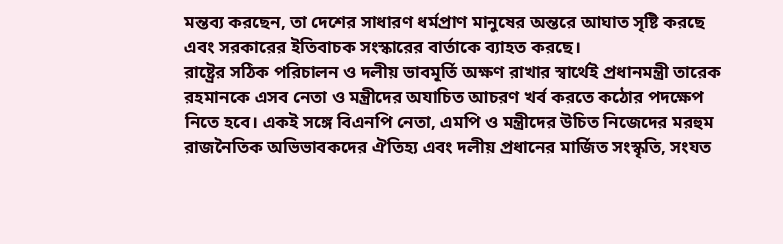মন্তব্য করছেন, তা দেশের সাধারণ ধর্মপ্রাণ মানুষের অন্তরে আঘাত সৃষ্টি করছে এবং সরকারের ইতিবাচক সংস্কারের বার্তাকে ব্যাহত করছে।
রাষ্ট্রের সঠিক পরিচালন ও দলীয় ভাবমূর্তি অক্ষণ রাখার স্বার্থেই প্রধানমন্ত্রী তারেক রহমানকে এসব নেতা ও মন্ত্রীদের অযাচিত আচরণ খর্ব করতে কঠোর পদক্ষেপ নিতে হবে। একই সঙ্গে বিএনপি নেতা, এমপি ও মন্ত্রীদের উচিত নিজেদের মরহুম রাজনৈতিক অভিভাবকদের ঐতিহ্য এবং দলীয় প্রধানের মার্জিত সংস্কৃতি, সংযত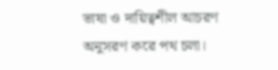ভাষা ও দায়িত্বশীল আচরণ অনুসরণ করে পথ চলা।